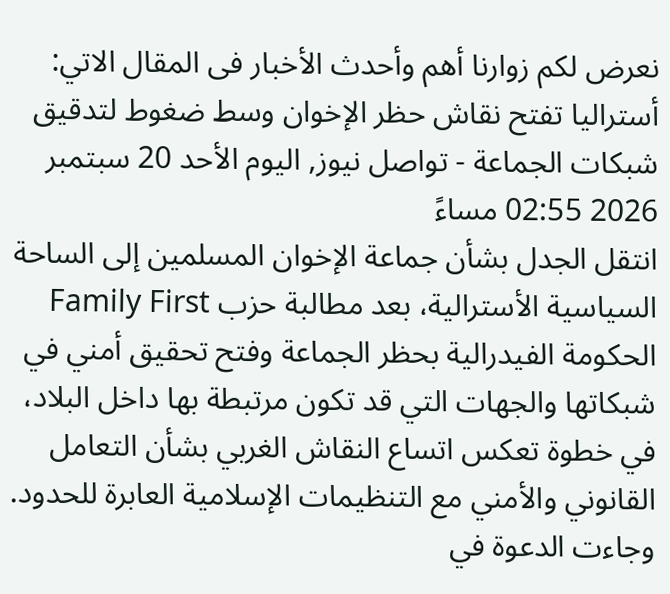نعرض لكم زوارنا أهم وأحدث الأخبار فى المقال الاتي:
أستراليا تفتح نقاش حظر الإخوان وسط ضغوط لتدقيق شبكات الجماعة - تواصل نيوز, اليوم الأحد 20 سبتمبر 2026 02:55 مساءً
انتقل الجدل بشأن جماعة الإخوان المسلمين إلى الساحة السياسية الأسترالية، بعد مطالبة حزب Family First الحكومة الفيدرالية بحظر الجماعة وفتح تحقيق أمني في شبكاتها والجهات التي قد تكون مرتبطة بها داخل البلاد، في خطوة تعكس اتساع النقاش الغربي بشأن التعامل القانوني والأمني مع التنظيمات الإسلامية العابرة للحدود.
وجاءت الدعوة في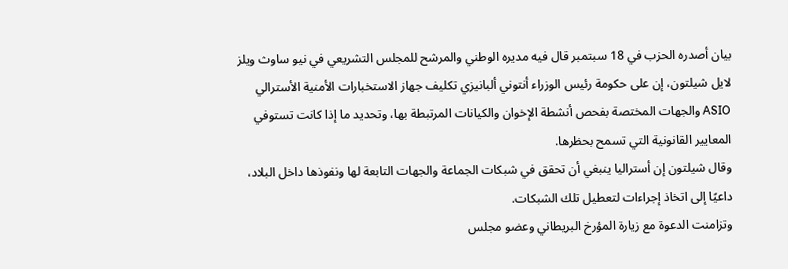بيان أصدره الحزب في 18 سبتمبر قال فيه مديره الوطني والمرشح للمجلس التشريعي في نيو ساوث ويلز لايل شيلتون، إن على حكومة رئيس الوزراء أنتوني ألبانيزي تكليف جهاز الاستخبارات الأمنية الأسترالي ASIO والجهات المختصة بفحص أنشطة الإخوان والكيانات المرتبطة بها، وتحديد ما إذا كانت تستوفي المعايير القانونية التي تسمح بحظرها.
وقال شيلتون إن أستراليا ينبغي أن تحقق في شبكات الجماعة والجهات التابعة لها ونفوذها داخل البلاد، داعيًا إلى اتخاذ إجراءات لتعطيل تلك الشبكات.
وتزامنت الدعوة مع زيارة المؤرخ البريطاني وعضو مجلس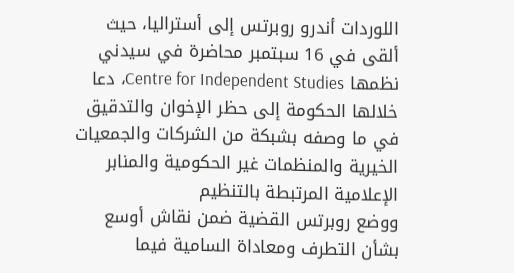اللوردات أندرو روبرتس إلى أستراليا، حيث ألقى في 16 سبتمبر محاضرة في سيدني نظمها Centre for Independent Studies، دعا خلالها الحكومة إلى حظر الإخوان والتدقيق في ما وصفه بشبكة من الشركات والجمعيات الخيرية والمنظمات غير الحكومية والمنابر الإعلامية المرتبطة بالتنظيم
ووضع روبرتس القضية ضمن نقاش أوسع بشأن التطرف ومعاداة السامية فيما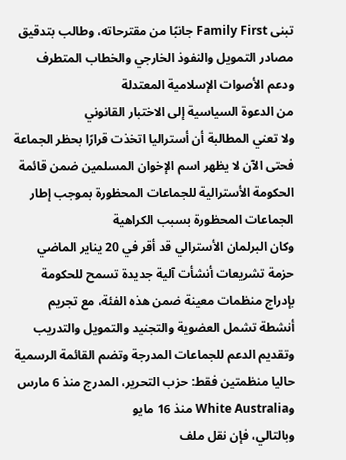تبنى Family First جانبًا من مقترحاته، وطالب بتدقيق مصادر التمويل والنفوذ الخارجي والخطاب المتطرف ودعم الأصوات الإسلامية المعتدلة
من الدعوة السياسية إلى الاختبار القانوني
ولا تعني المطالبة أن أستراليا اتخذت قرارًا بحظر الجماعة فحتى الآن لا يظهر اسم الإخوان المسلمين ضمن قائمة الحكومة الأسترالية للجماعات المحظورة بموجب إطار الجماعات المحظورة بسبب الكراهية
وكان البرلمان الأسترالي قد أقر في 20 يناير الماضي حزمة تشريعات أنشأت آلية جديدة تسمح للحكومة بإدراج منظمات معينة ضمن هذه الفئة، مع تجريم أنشطة تشمل العضوية والتجنيد والتمويل والتدريب وتقديم الدعم للجماعات المدرجة وتضم القائمة الرسمية حاليا منظمتين فقط: حزب التحرير، المدرج منذ 6 مارس وWhite Australia منذ 16 مايو
وبالتالي، فإن نقل ملف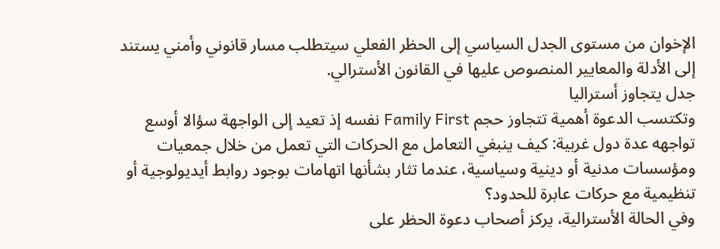الإخوان من مستوى الجدل السياسي إلى الحظر الفعلي سيتطلب مسار قانوني وأمني يستند إلى الأدلة والمعايير المنصوص عليها في القانون الأسترالي.
جدل يتجاوز أستراليا
وتكتسب الدعوة أهمية تتجاوز حجم Family First نفسه إذ تعيد إلى الواجهة سؤالا أوسع تواجهه عدة دول غربية: كيف ينبغي التعامل مع الحركات التي تعمل من خلال جمعيات ومؤسسات مدنية أو دينية وسياسية، عندما تثار بشأنها اتهامات بوجود روابط أيديولوجية أو تنظيمية مع حركات عابرة للحدود؟
وفي الحالة الأسترالية، يركز أصحاب دعوة الحظر على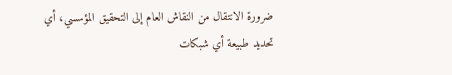ضرورة الانتقال من النقاش العام إلى التحقيق المؤسسي، أي تحديد طبيعة أي شبكات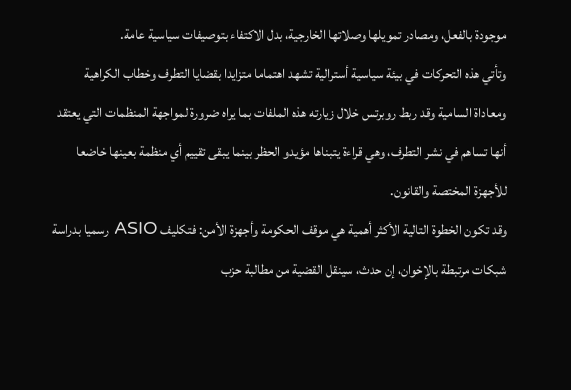موجودة بالفعل، ومصادر تمويلها وصلاتها الخارجية، بدل الاكتفاء بتوصيفات سياسية عامة.
وتأتي هذه التحركات في بيئة سياسية أسترالية تشهد اهتماما متزايدا بقضايا التطرف وخطاب الكراهية ومعاداة السامية وقد ربط روبرتس خلال زيارته هذه الملفات بما يراه ضرورة لمواجهة المنظمات التي يعتقد أنها تساهم في نشر التطرف، وهي قراءة يتبناها مؤيدو الحظر بينما يبقى تقييم أي منظمة بعينها خاضعا للأجهزة المختصة والقانون.
وقد تكون الخطوة التالية الأكثر أهمية هي موقف الحكومة وأجهزة الأمن: فتكليف ASIO رسميا بدراسة شبكات مرتبطة بالإخوان، إن حدث، سينقل القضية من مطالبة حزب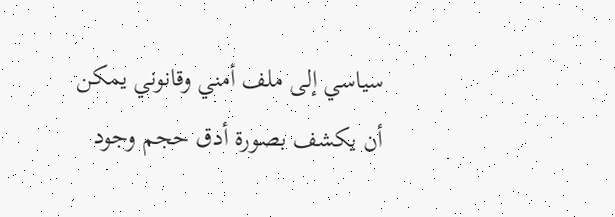سياسي إلى ملف أمني وقانوني يمكن أن يكشف بصورة أدق حجم وجود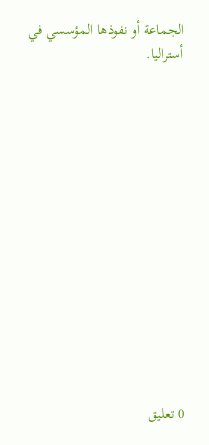الجماعة أو نفوذها المؤسسي في أستراليا.














0 تعليق